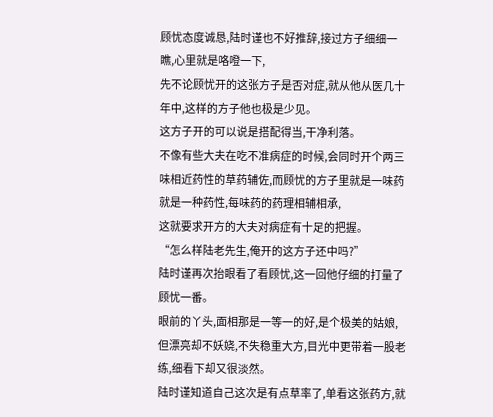顾忧态度诚恳,陆时谨也不好推辞,接过方子细细一瞧,心里就是咯噔一下,
先不论顾忧开的这张方子是否对症,就从他从医几十年中,这样的方子他也极是少见。
这方子开的可以说是搭配得当,干净利落。
不像有些大夫在吃不准病症的时候,会同时开个两三味相近药性的草药辅佐,而顾忧的方子里就是一味药就是一种药性,每味药的药理相辅相承,
这就要求开方的大夫对病症有十足的把握。
“怎么样陆老先生,俺开的这方子还中吗?”
陆时谨再次抬眼看了看顾忧,这一回他仔细的打量了顾忧一番。
眼前的丫头,面相那是一等一的好,是个极美的姑娘,但漂亮却不妖娆,不失稳重大方,目光中更带着一股老练,细看下却又很淡然。
陆时谨知道自己这次是有点草率了,单看这张药方,就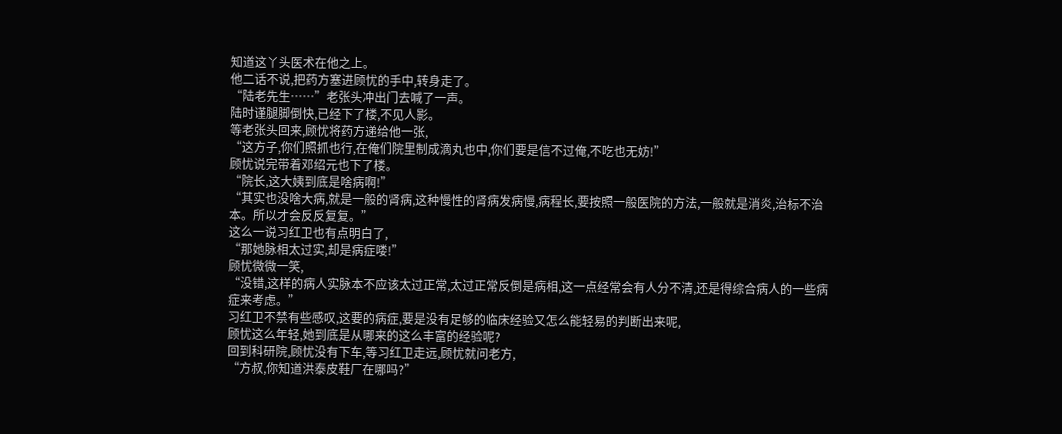知道这丫头医术在他之上。
他二话不说,把药方塞进顾忧的手中,转身走了。
“陆老先生……”老张头冲出门去喊了一声。
陆时谨腿脚倒快,已经下了楼,不见人影。
等老张头回来,顾忧将药方递给他一张,
“这方子,你们照抓也行,在俺们院里制成滴丸也中,你们要是信不过俺,不吃也无妨!”
顾忧说完带着邓绍元也下了楼。
“院长,这大姨到底是啥病啊!”
“其实也没啥大病,就是一般的肾病,这种慢性的肾病发病慢,病程长,要按照一般医院的方法,一般就是消炎,治标不治本。所以才会反反复复。”
这么一说习红卫也有点明白了,
“那她脉相太过实,却是病症喽!”
顾忧微微一笑,
“没错,这样的病人实脉本不应该太过正常,太过正常反倒是病相,这一点经常会有人分不清,还是得综合病人的一些病症来考虑。”
习红卫不禁有些感叹,这要的病症,要是没有足够的临床经验又怎么能轻易的判断出来呢,
顾忧这么年轻,她到底是从哪来的这么丰富的经验呢?
回到科研院,顾忧没有下车,等习红卫走远,顾忧就问老方,
“方叔,你知道洪泰皮鞋厂在哪吗?”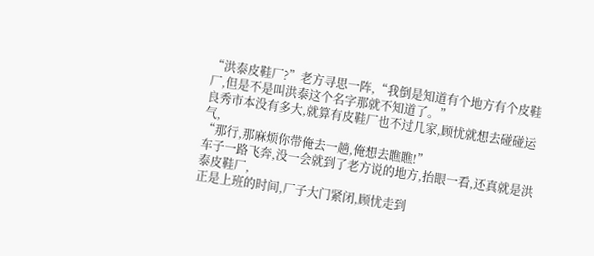“洪泰皮鞋厂?”老方寻思一阵,“我倒是知道有个地方有个皮鞋厂,但是不是叫洪泰这个名字那就不知道了。”
良秀市本没有多大,就算有皮鞋厂也不过几家,顾忧就想去碰碰运气,
“那行,那麻烦你带俺去一趟,俺想去瞧瞧!”
车子一路飞奔,没一会就到了老方说的地方,抬眼一看,还真就是洪泰皮鞋厂,
正是上班的时间,厂子大门紧闭,顾忧走到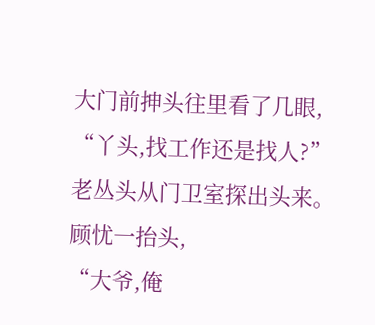大门前抻头往里看了几眼,
“丫头,找工作还是找人?”
老丛头从门卫室探出头来。
顾忧一抬头,
“大爷,俺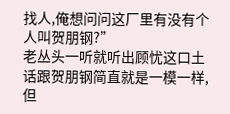找人,俺想问问这厂里有没有个人叫贺朋钢?”
老丛头一听就听出顾忧这口土话跟贺朋钢简直就是一模一样,但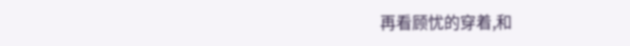再看顾忧的穿着,和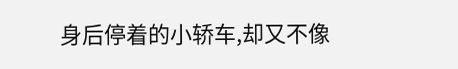身后停着的小轿车,却又不像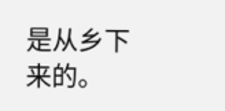是从乡下来的。